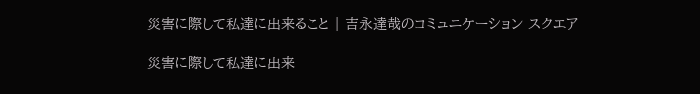災害に際して私達に出来ること | 吉永達哉のコミュニケーション スクエア

災害に際して私達に出来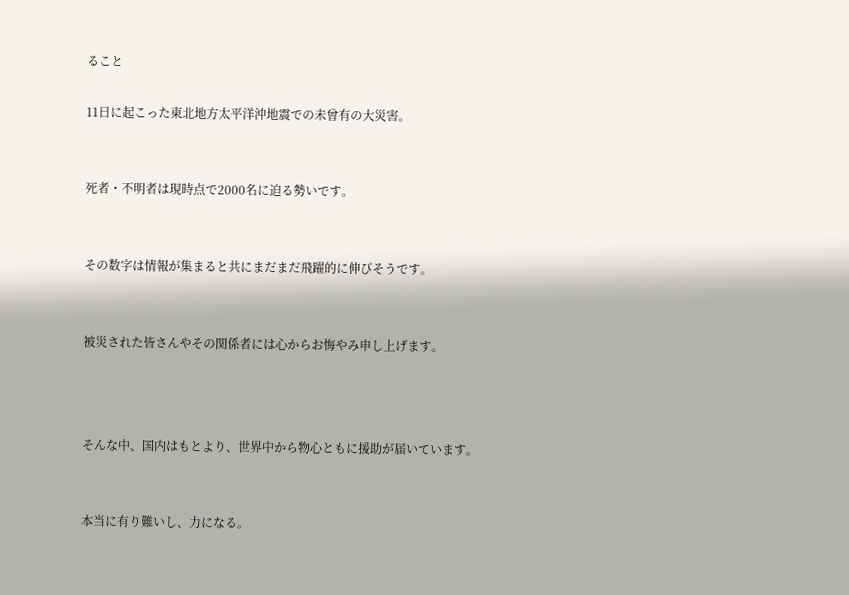ること

11日に起こった東北地方太平洋沖地震での未曾有の大災害。


死者・不明者は現時点で2000名に迫る勢いです。


その数字は情報が集まると共にまだまだ飛躍的に伸びそうです。


被災された皆さんやその関係者には心からお悔やみ申し上げます。



そんな中、国内はもとより、世界中から物心ともに援助が届いています。


本当に有り難いし、力になる。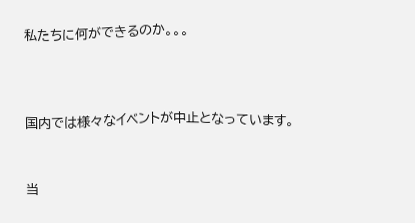私たちに何ができるのか。。。



国内では様々なイベントが中止となっています。


当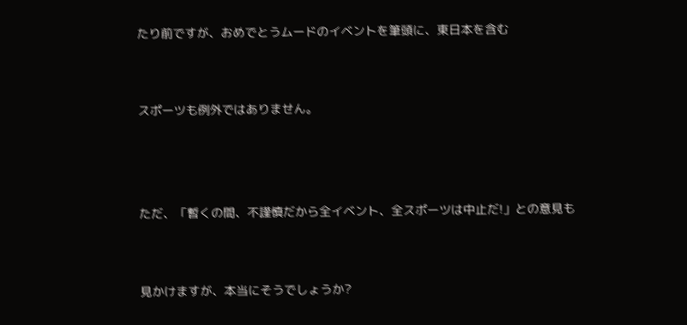たり前ですが、おめでとうムードのイベントを筆頭に、東日本を含む


スポーツも例外ではありません。



ただ、「暫くの間、不謹慎だから全イベント、全スポーツは中止だ!」との意見も


見かけますが、本当にそうでしょうか?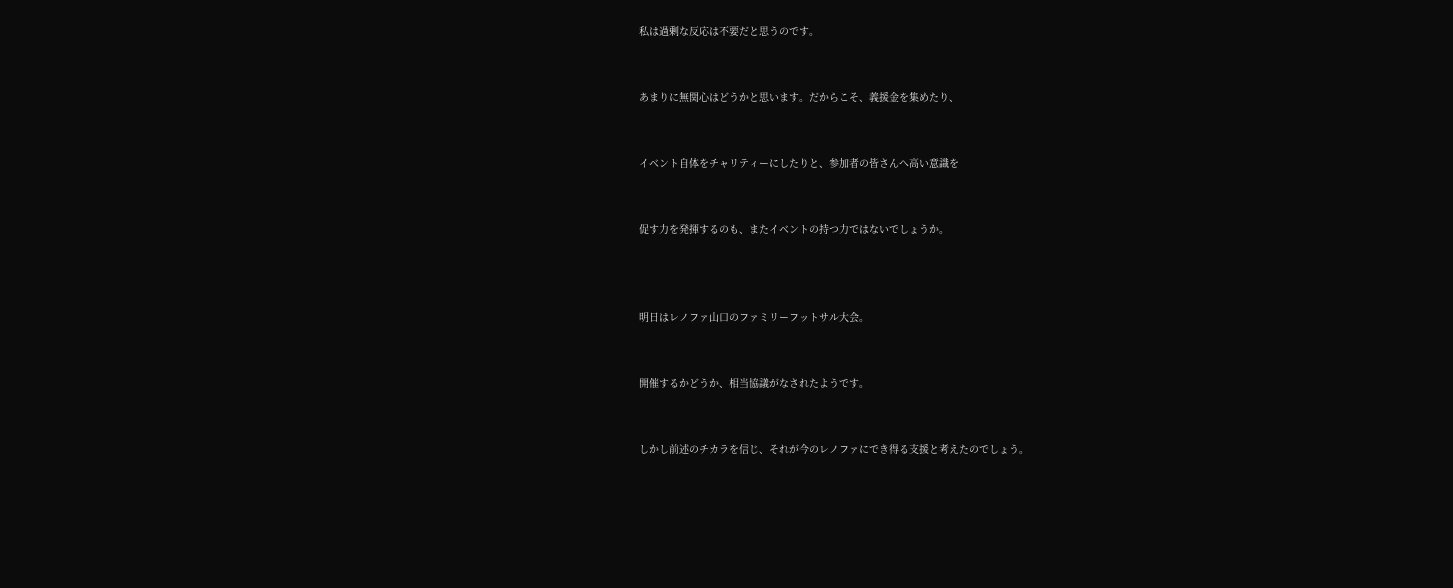私は過剰な反応は不要だと思うのです。


あまりに無関心はどうかと思います。だからこそ、義援金を集めたり、


イベント自体をチャリティーにしたりと、参加者の皆さんへ高い意識を


促す力を発揮するのも、またイベントの持つ力ではないでしょうか。



明日はレノファ山口のファミリーフットサル大会。


開催するかどうか、相当協議がなされたようです。


しかし前述のチカラを信じ、それが今のレノファにでき得る支援と考えたのでしょう。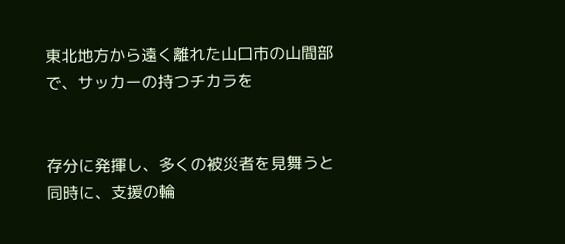東北地方から遠く離れた山口市の山間部で、サッカーの持つチカラを


存分に発揮し、多くの被災者を見舞うと同時に、支援の輪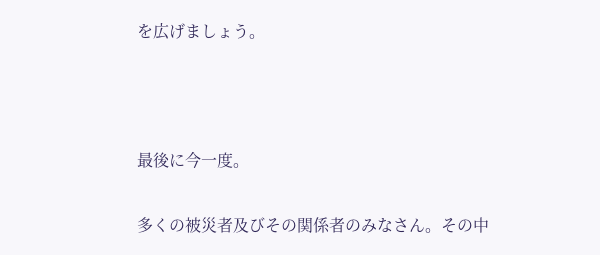を広げましょう。





最後に今一度。


多くの被災者及びその関係者のみなさん。その中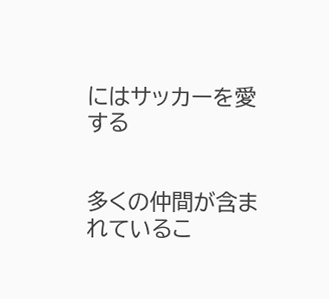にはサッカーを愛する


多くの仲間が含まれているこ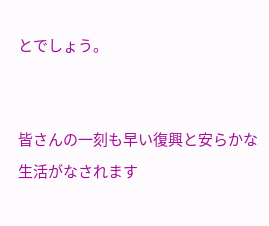とでしょう。


皆さんの一刻も早い復興と安らかな生活がなされます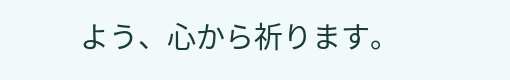よう、心から祈ります。